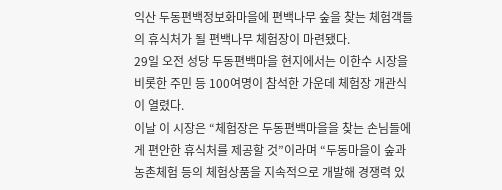익산 두동편백정보화마을에 편백나무 숲을 찾는 체험객들의 휴식처가 될 편백나무 체험장이 마련됐다.
29일 오전 성당 두동편백마을 현지에서는 이한수 시장을 비롯한 주민 등 100여명이 참석한 가운데 체험장 개관식이 열렸다.
이날 이 시장은 “체험장은 두동편백마을을 찾는 손님들에게 편안한 휴식처를 제공할 것”이라며 “두동마을이 숲과 농촌체험 등의 체험상품을 지속적으로 개발해 경쟁력 있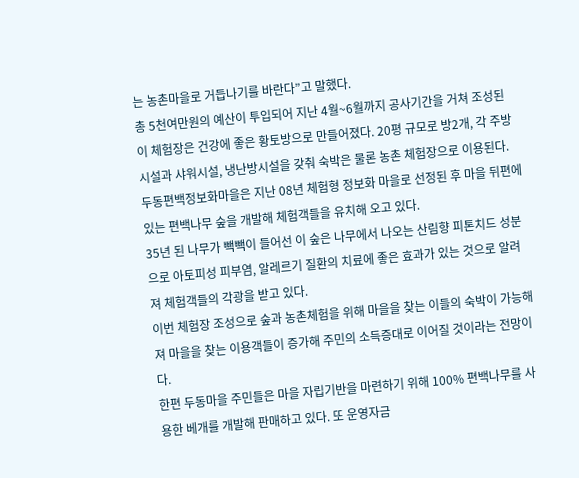는 농촌마을로 거듭나기를 바란다”고 말했다.
총 5천여만원의 예산이 투입되어 지난 4월~6월까지 공사기간을 거쳐 조성된 이 체험장은 건강에 좋은 황토방으로 만들어졌다. 20평 규모로 방2개, 각 주방시설과 샤워시설, 냉난방시설을 갖춰 숙박은 물론 농촌 체험장으로 이용된다.
두동편백정보화마을은 지난 08년 체험형 정보화 마을로 선정된 후 마을 뒤편에 있는 편백나무 숲을 개발해 체험객들을 유치해 오고 있다.
35년 된 나무가 빽빽이 들어선 이 숲은 나무에서 나오는 산림향 피톤치드 성분으로 아토피성 피부염, 알레르기 질환의 치료에 좋은 효과가 있는 것으로 알려져 체험객들의 각광을 받고 있다.
이번 체험장 조성으로 숲과 농촌체험을 위해 마을을 찾는 이들의 숙박이 가능해져 마을을 찾는 이용객들이 증가해 주민의 소득증대로 이어질 것이라는 전망이다.
한편 두동마을 주민들은 마을 자립기반을 마련하기 위해 100% 편백나무를 사용한 베개를 개발해 판매하고 있다. 또 운영자금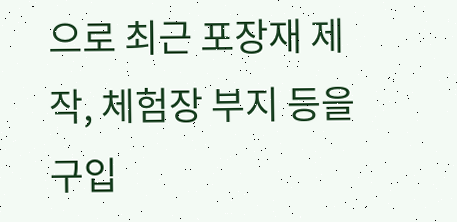으로 최근 포장재 제작, 체험장 부지 등을 구입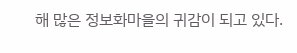해 많은 정보화마을의 귀감이 되고 있다.